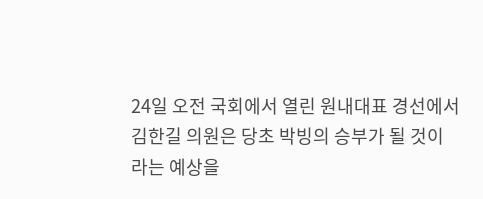24일 오전 국회에서 열린 원내대표 경선에서 김한길 의원은 당초 박빙의 승부가 될 것이라는 예상을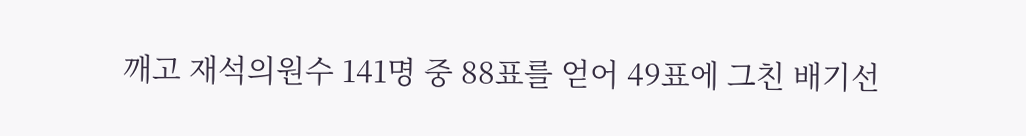깨고 재석의원수 141명 중 88표를 얻어 49표에 그친 배기선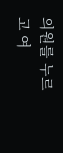의원를 누르고 여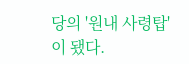당의 '원내 사령탑'이 됐다.